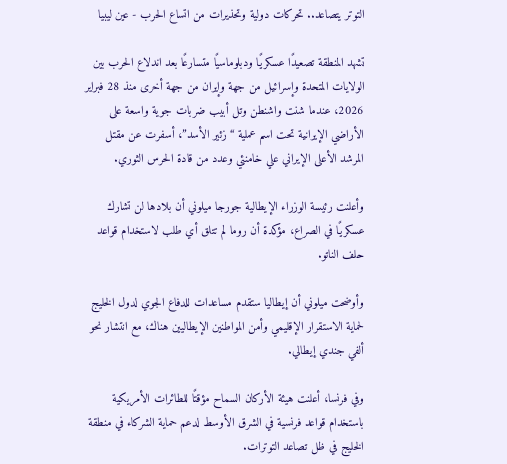التوتر يتصاعد.. تحركات دولية وتحذيرات من اتساع الحرب - عين ليبيا

تشهد المنطقة تصعيدًا عسكريًا ودبلوماسيًا متسارعًا بعد اندلاع الحرب بين الولايات المتحدة وإسرائيل من جهة وإيران من جهة أخرى منذ 28 فبراير 2026، عندما شنت واشنطن وتل أبيب ضربات جوية واسعة على الأراضي الإيرانية تحت اسم عملية “زئير الأسد”، أسفرت عن مقتل المرشد الأعلى الإيراني علي خامنئي وعدد من قادة الحرس الثوري.

وأعلنت رئيسة الوزراء الإيطالية جورجا ميلوني أن بلادها لن تشارك عسكريًا في الصراع، مؤكدة أن روما لم تتلق أي طلب لاستخدام قواعد حلف الناتو.

وأوضحت ميلوني أن إيطاليا ستقدم مساعدات للدفاع الجوي لدول الخليج لحماية الاستقرار الإقليمي وأمن المواطنين الإيطاليين هناك، مع انتشار نحو ألفي جندي إيطالي.

وفي فرنسا، أعلنت هيئة الأركان السماح مؤقتًا للطائرات الأمريكية باستخدام قواعد فرنسية في الشرق الأوسط لدعم حماية الشركاء في منطقة الخليج في ظل تصاعد التوترات.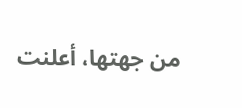من جهتها، أعلنت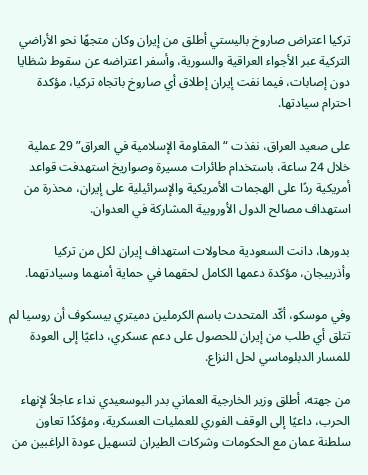تركيا اعتراض صاروخ باليستي أطلق من إيران وكان متجهًا نحو الأراضي التركية عبر الأجواء العراقية والسورية، وأسفر اعتراضه عن سقوط شظايا دون إصابات، فيما نفت إيران إطلاق أي صاروخ باتجاه تركيا، مؤكدة احترام سيادتها.

على صعيد العراق، نفذت “المقاومة الإسلامية في العراق” 29 عملية خلال 24 ساعة، باستخدام طائرات مسيرة وصواريخ استهدفت قواعد أمريكية ردًا على الهجمات الأمريكية والإسرائيلية على إيران، محذرة من استهداف مصالح الدول الأوروبية المشاركة في العدوان.

بدورها، دانت السعودية محاولات استهداف إيران لكل من تركيا وأذربيجان، مؤكدة دعمها الكامل لحقهما في حماية أمنهما وسيادتهما.

وفي موسكو، أكّد المتحدث باسم الكرملين دميتري بيسكوف أن روسيا لم تتلق أي طلب من إيران للحصول على دعم عسكري، داعيًا إلى العودة للمسار الدبلوماسي لحل النزاع.

من جهته، أطلق وزير الخارجية العماني بدر البوسعيدي نداء عاجلاً لإنهاء الحرب، داعيًا إلى الوقف الفوري للعمليات العسكرية، ومؤكدًا تعاون سلطنة عمان مع الحكومات وشركات الطيران لتسهيل عودة الراغبين من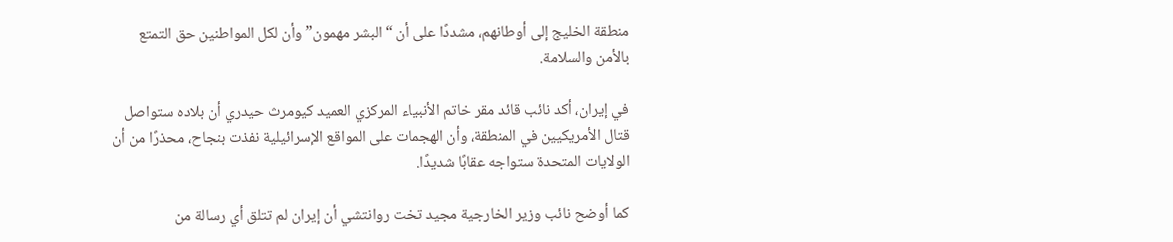منطقة الخليج إلى أوطانهم، مشددًا على أن “البشر مهمون” وأن لكل المواطنين حق التمتع بالأمن والسلامة.

في إيران، أكد نائب قائد مقر خاتم الأنبياء المركزي العميد كيومرث حيدري أن بلاده ستواصل قتال الأمريكيين في المنطقة، وأن الهجمات على المواقع الإسرائيلية نفذت بنجاح، محذرًا من أن الولايات المتحدة ستواجه عقابًا شديدًا.

كما أوضح نائب وزير الخارجية مجيد تخت روانتشي أن إيران لم تتلق أي رسالة من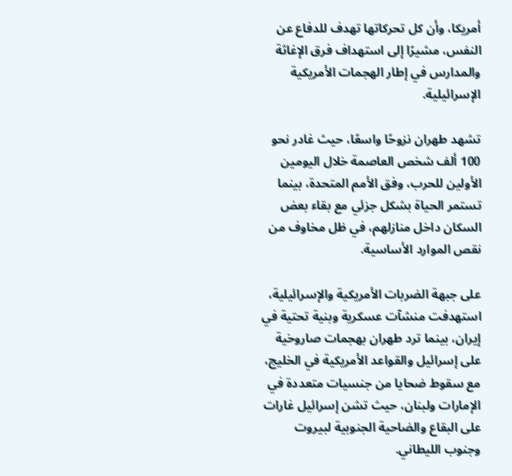أمريكا، وأن كل تحركاتها تهدف للدفاع عن النفس، مشيرًا إلى استهداف فرق الإغاثة والمدارس في إطار الهجمات الأمريكية الإسرائيلية.

تشهد طهران نزوحًا واسعًا، حيث غادر نحو 100 ألف شخص العاصمة خلال اليومين الأولين للحرب، وفق الأمم المتحدة، بينما تستمر الحياة بشكل جزئي مع بقاء بعض السكان داخل منازلهم، في ظل مخاوف من نقص الموارد الأساسية.

على جبهة الضربات الأمريكية والإسرائيلية، استهدفت منشآت عسكرية وبنية تحتية في إيران، بينما ترد طهران بهجمات صاروخية على إسرائيل والقواعد الأمريكية في الخليج، مع سقوط ضحايا من جنسيات متعددة في الإمارات ولبنان، حيث تشن إسرائيل غارات على البقاع والضاحية الجنوبية لبيروت وجنوب الليطاني.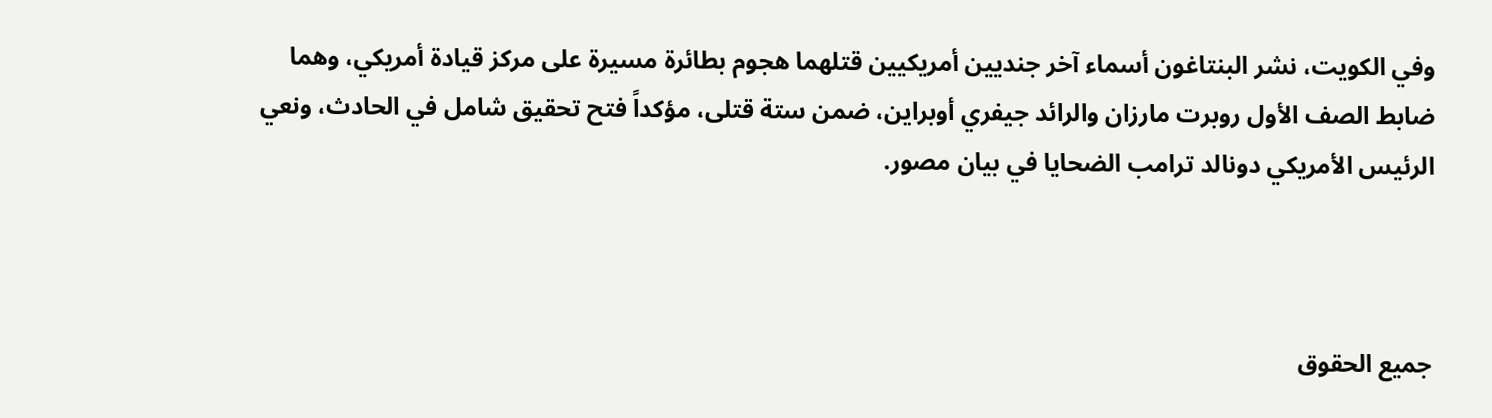وفي الكويت، نشر البنتاغون أسماء آخر جنديين أمريكيين قتلهما هجوم بطائرة مسيرة على مركز قيادة أمريكي، وهما ضابط الصف الأول روبرت مارزان والرائد جيفري أوبراين، ضمن ستة قتلى، مؤكداً فتح تحقيق شامل في الحادث، ونعي الرئيس الأمريكي دونالد ترامب الضحايا في بيان مصور.



جميع الحقوق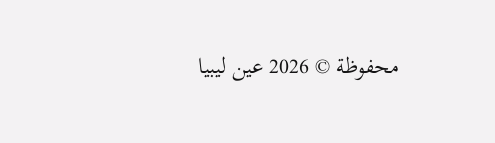محفوظة © 2026 عين ليبيا